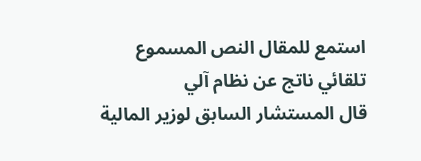استمع للمقال النص المسموع تلقائي ناتج عن نظام آلي
قال المستشار السابق لوزير المالية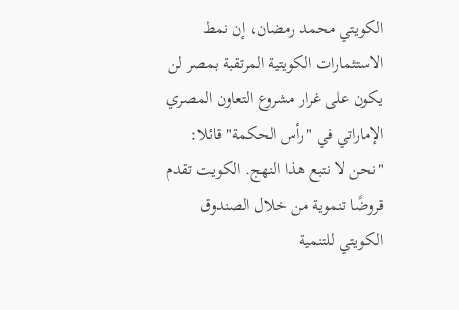الكويتي محمد رمضان، إن نمط الاستثمارات الكويتية المرتقبة بمصر لن يكون على غرار مشروع التعاون المصري الإماراتي في "رأس الحكمة" قائلا: "نحن لا نتبع هذا النهج. الكويت تقدم قروضًا تنموية من خلال الصندوق الكويتي للتنمية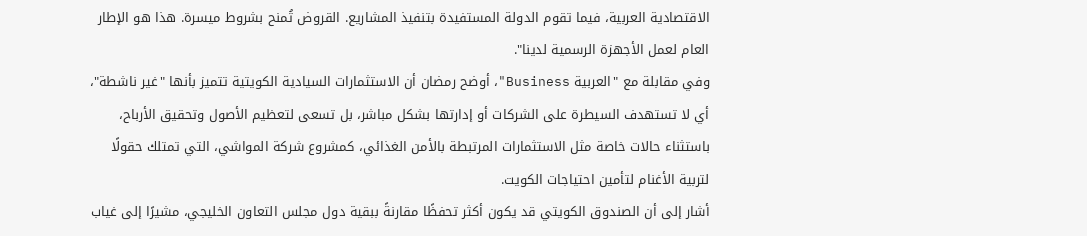الاقتصادية العربية، فيما تقوم الدولة المستفيدة بتنفيذ المشاريع. القروض تُمنح بشروط ميسرة. هذا هو الإطار العام لعمل الأجهزة الرسمية لدينا".
وفي مقابلة مع "العربية Business"، أوضح رمضان أن الاستثمارات السيادية الكويتية تتميز بأنها "غير ناشطة"، أي لا تستهدف السيطرة على الشركات أو إدارتها بشكل مباشر، بل تسعى لتعظيم الأصول وتحقيق الأرباح، باستثناء حالات خاصة مثل الاستثمارات المرتبطة بالأمن الغذائي، كمشروع شركة المواشي، التي تمتلك حقولًا لتربية الأغنام لتأمين احتياجات الكويت.
أشار إلى أن الصندوق الكويتي قد يكون أكثر تحفظًا مقارنةً ببقية دول مجلس التعاون الخليجي، مشيرًا إلى غياب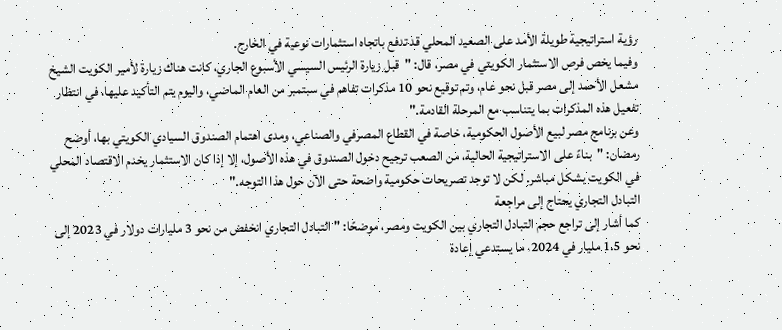رؤية استراتيجية طويلة الأمد على الصعيد المحلي قد تدفع باتجاه استثمارات نوعية في الخارج.
وفيما يخص فرص الاستثمار الكويتي في مصر، قال: "قبل زيارة الرئيس السيسي الأسبوع الجاري، كانت هناك زيارة لأمير الكويت الشيخ مشعل الأحمد إلى مصر قبل نحو عام، وتم توقيع نحو 10 مذكرات تفاهم في سبتمبر من العام الماضي، واليوم يتم التأكيد عليها، في انتظار تفعيل هذه المذكرات بما يتناسب مع المرحلة القادمة."
وعن برنامج مصر لبيع الأصول الحكومية، خاصة في القطاع المصرفي والصناعي، ومدى اهتمام الصندوق السيادي الكويتي بها، أوضح رمضان: "بناءً على الاستراتيجية الحالية، من الصعب ترجيح دخول الصندوق في هذه الأصول، إلا إذا كان الاستثمار يخدم الاقتصاد المحلي في الكويت بشكل مباشر. لكن لا توجد تصريحات حكومية واضحة حتى الآن حول هذا التوجه."
التبادل التجاري يحتاج إلى مراجعة
كما أشار إلى تراجع حجم التبادل التجاري بين الكويت ومصر، موضحًا: "التبادل التجاري انخفض من نحو 3 مليارات دولار في 2023 إلى نحو 1.5 مليار في 2024، ما يستدعي إعادة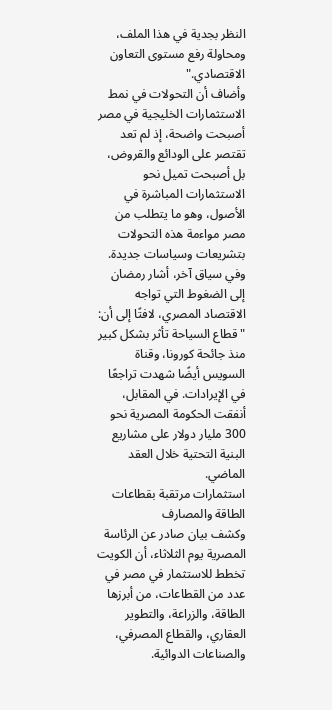النظر بجدية في هذا الملف، ومحاولة رفع مستوى التعاون الاقتصادي."
وأضاف أن التحولات في نمط الاستثمارات الخليجية في مصر أصبحت واضحة، إذ لم تعد تقتصر على الودائع والقروض، بل أصبحت تميل نحو الاستثمارات المباشرة في الأصول، وهو ما يتطلب من مصر مواءمة هذه التحولات بتشريعات وسياسات جديدة.
وفي سياق آخر، أشار رمضان إلى الضغوط التي تواجه الاقتصاد المصري، لافتًا إلى أن: "قطاع السياحة تأثر بشكل كبير منذ جائحة كورونا، وقناة السويس أيضًا شهدت تراجعًا في الإيرادات. في المقابل، أنفقت الحكومة المصرية نحو 300 مليار دولار على مشاريع البنية التحتية خلال العقد الماضي.
استثمارات مرتقبة بقطاعات الطاقة والمصارف
وكشف بيان صادر عن الرئاسة المصرية يوم الثلاثاء، أن الكويت تخطط للاستثمار في مصر في عدد من القطاعات، من أبرزها الطاقة، والزراعة، والتطوير العقاري، والقطاع المصرفي، والصناعات الدوائية.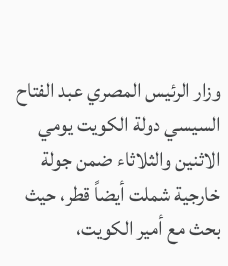وزار الرئيس المصري عبد الفتاح السيسي دولة الكويت يومي الاثنين والثلاثاء ضمن جولة خارجية شملت أيضاً قطر، حيث بحث مع أمير الكويت،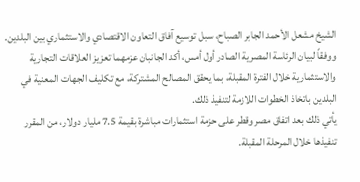الشيخ مشعل الأحمد الجابر الصباح، سبل توسيع آفاق التعاون الاقتصادي والاستثماري بين البلدين.
ووفقاً لبيان الرئاسة المصرية الصادر أول أمس، أكد الجانبان عزمهما تعزيز العلاقات التجارية والاستثمارية خلال الفترة المقبلة، بما يحقق المصالح المشتركة، مع تكليف الجهات المعنية في البلدين باتخاذ الخطوات اللازمة لتنفيذ ذلك.
يأتي ذلك بعد اتفاق مصر وقطر على حزمة استثمارات مباشرة بقيمة 7.5 مليار دولار، من المقرر تنفيذها خلال المرحلة المقبلة.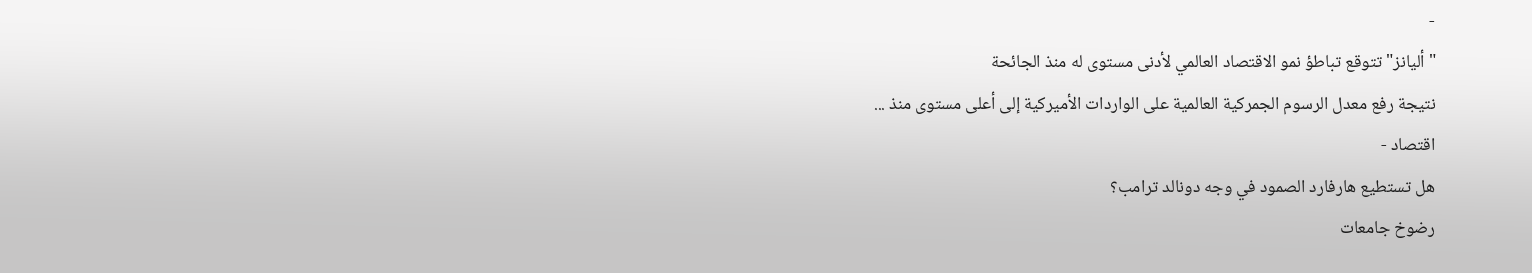-
"أليانز" تتوقع تباطؤ نمو الاقتصاد العالمي لأدنى مستوى له منذ الجائحة
نتيجة رفع معدل الرسوم الجمركية العالمية على الواردات الأميركية إلى أعلى مستوى منذ ...
اقتصاد -
هل تستطيع هارفارد الصمود في وجه دونالد ترامب؟
رضوخ جامعات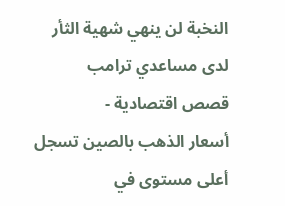النخبة لن ينهي شهية الثأر لدى مساعدي ترامب
قصص اقتصادية -
أسعار الذهب بالصين تسجل أعلى مستوى في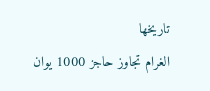تاريخها
الغرام تجاوز حاجز 1000 يوان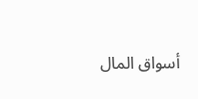أسواق المال